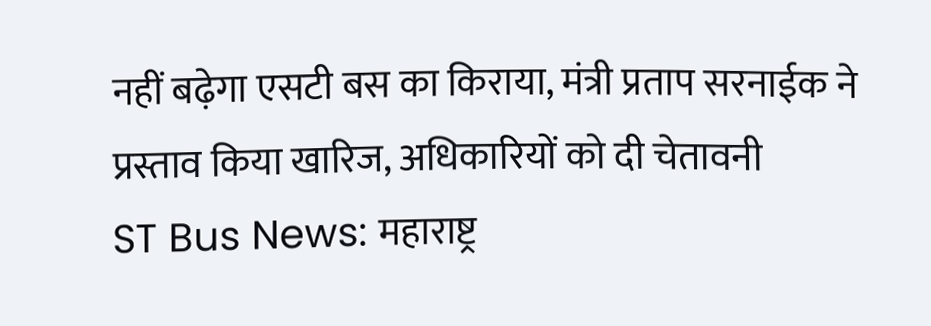नहीं बढ़ेगा एसटी बस का किराया, मंत्री प्रताप सरनाईक ने प्रस्ताव किया खारिज, अधिकारियों को दी चेतावनी
ST Bus News: महाराष्ट्र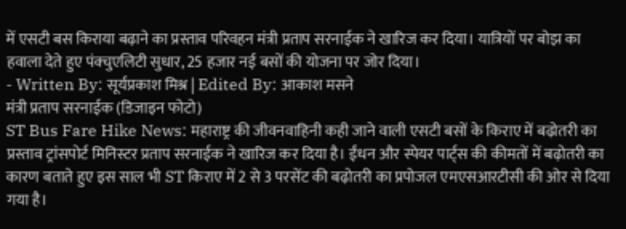में एसटी बस किराया बढ़ाने का प्रस्ताव परिवहन मंत्री प्रताप सरनाईक ने खारिज कर दिया। यात्रियों पर बोझ का हवाला देते हुए पंक्चुएलिटी सुधार, 25 हजार नई बसों की योजना पर जोर दिया।
- Written By: सूर्यप्रकाश मिश्र | Edited By: आकाश मसने
मंत्री प्रताप सरनाईक (डिजाइन फोटो)
ST Bus Fare Hike News: महाराष्ट्र की जीवनवाहिनी कही जाने वाली एसटी बसों के किराए में बढ़ोतरी का प्रस्ताव ट्रांसपोर्ट मिनिस्टर प्रताप सरनाईक ने खारिज कर दिया है। ईंधन और स्पेयर पार्ट्स की कीमतों में बढ़ोतरी का कारण बताते हुए इस साल भी ST किराए में 2 से 3 परसेंट की बढ़ोतरी का प्रपोजल एमएसआरटीसी की ओर से दिया गया है।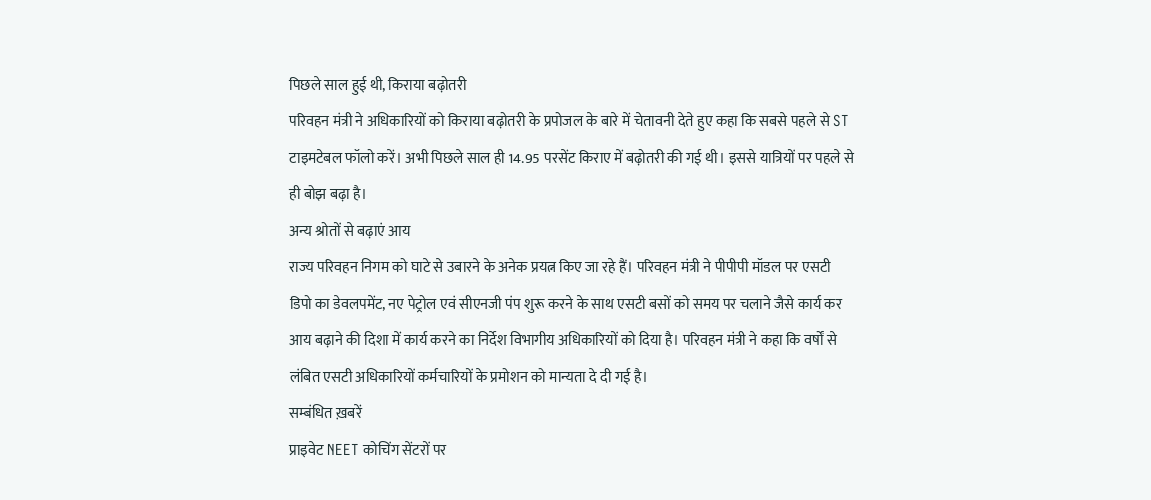पिछले साल हुई थी, किराया बढ़ोतरी
परिवहन मंत्री ने अधिकारियों को किराया बढ़ोतरी के प्रपोजल के बारे में चेतावनी देते हुए कहा कि सबसे पहले से ST टाइमटेबल फॉलो करें। अभी पिछले साल ही 14.95 परसेंट किराए में बढ़ोतरी की गई थी। इससे यात्रियों पर पहले से ही बोझ बढ़ा है।
अन्य श्रोतों से बढ़ाएं आय
राज्य परिवहन निगम को घाटे से उबारने के अनेक प्रयत्न किए जा रहे हैं। परिवहन मंत्री ने पीपीपी मॉडल पर एसटी डिपो का डेवलपमेंट, नए पेट्रोल एवं सीएनजी पंप शुरू करने के साथ एसटी बसों को समय पर चलाने जैसे कार्य कर आय बढ़ाने की दिशा में कार्य करने का निर्देश विभागीय अधिकारियों को दिया है। परिवहन मंत्री ने कहा कि वर्षों से लंबित एसटी अधिकारियों कर्मचारियों के प्रमोशन को मान्यता दे दी गई है।
सम्बंधित ख़बरें
प्राइवेट NEET कोचिंग सेंटरों पर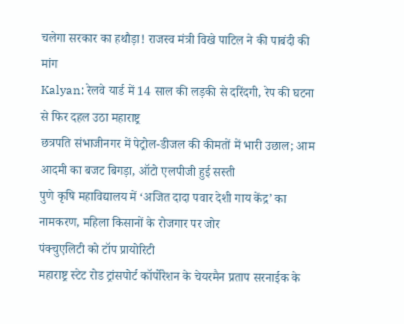चलेगा सरकार का हथौड़ा! राजस्व मंत्री विखे पाटिल ने की पाबंदी की मांग
Kalyan: रेलवे यार्ड में 14 साल की लड़की से दरिंदगी, रेप की घटना से फिर दहल उठा महाराष्ट्र
छत्रपति संभाजीनगर में पेट्रोल-डीजल की कीमतों में भारी उछाल; आम आदमी का बजट बिगड़ा, ऑटो एलपीजी हुई सस्ती
पुणे कृषि महाविद्यालय में ‘अजित दादा पवार देशी गाय केंद्र’ का नामकरण, महिला किसानों के रोजगार पर जोर
पंक्चुएलिटी को टॉप प्रायोरिटी
महाराष्ट्र स्टेट रोड ट्रांसपोर्ट कॉर्पोरेशन के चेयरमैन प्रताप सरनाईक के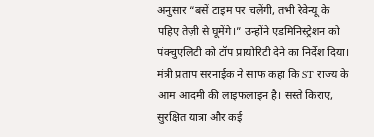अनुसार “बसें टाइम पर चलेंगी, तभी रेवेन्यू के पहिए तेज़ी से घूमेंगे।” उन्होंने एडमिनिस्ट्रेशन को पंक्चुएलिटी को टॉप प्रायोरिटी देने का निर्देश दिया। मंत्री प्रताप सरनाईक ने साफ कहा कि ST राज्य के आम आदमी की लाइफलाइन है। सस्ते किराए, सुरक्षित यात्रा और कई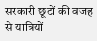सरकारी छूटों की वजह से यात्रियों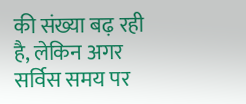की संख्या बढ़ रही है, लेकिन अगर सर्विस समय पर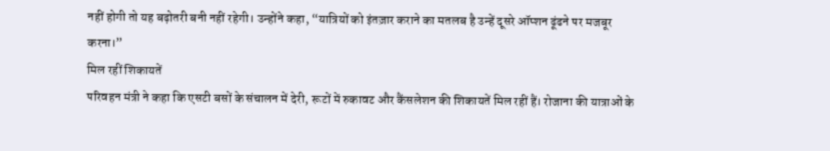नहीं होगी तो यह बढ़ोतरी बनी नहीं रहेगी। उन्होंने कहा, “यात्रियों को इंतज़ार कराने का मतलब है उन्हें दूसरे ऑप्शन ढूंढने पर मजबूर करना।”
मिल रहीं शिकायतें
परिवहन मंत्री ने कहा कि एसटी बसों के संचालन में देरी, रूटों में रुकावट और कैंसलेशन की शिकायतें मिल रहीं हैं। रोजाना की यात्राओं के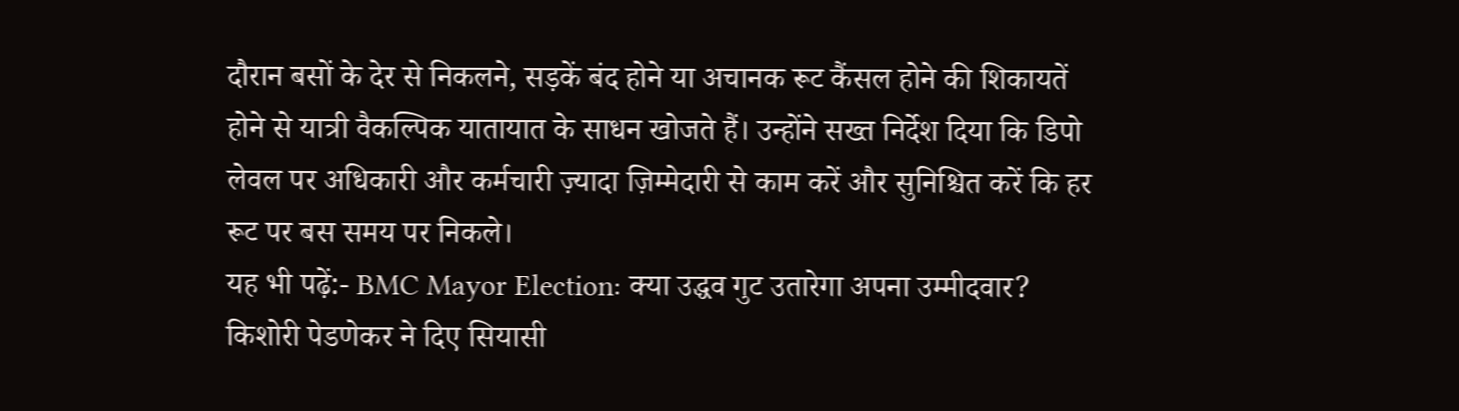दौरान बसों के देर से निकलने, सड़कें बंद होने या अचानक रूट कैंसल होने की शिकायतें होने से यात्री वैकल्पिक यातायात के साधन खोजते हैं। उन्होंने सख्त निर्देश दिया कि डिपो लेवल पर अधिकारी और कर्मचारी ज़्यादा ज़िम्मेदारी से काम करें और सुनिश्चित करें कि हर रूट पर बस समय पर निकले।
यह भी पढ़ें:- BMC Mayor Election: क्या उद्धव गुट उतारेगा अपना उम्मीदवार? किशोरी पेडणेकर ने दिए सियासी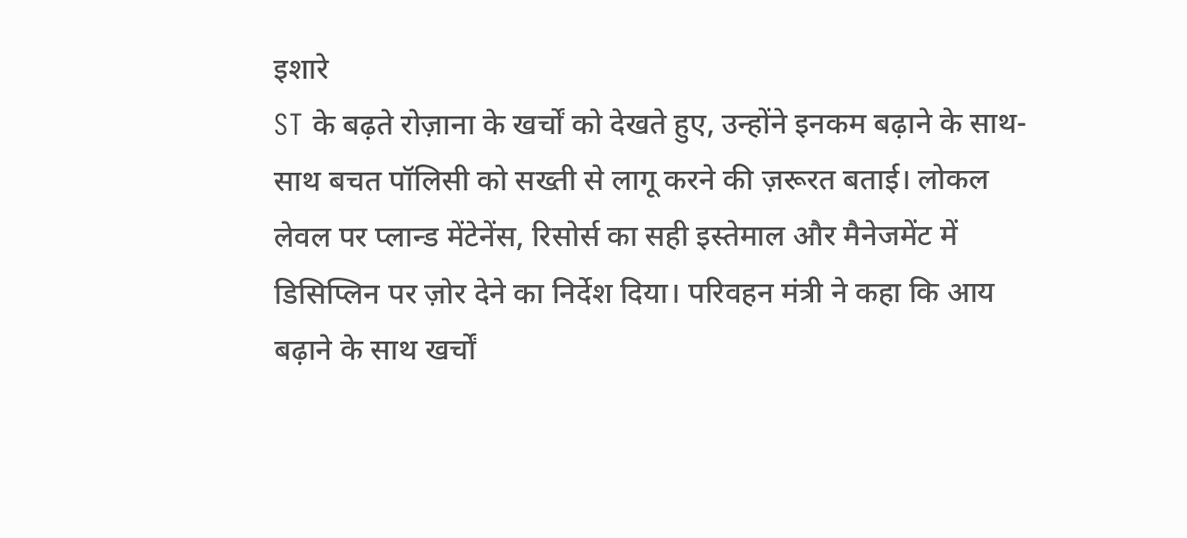इशारे
ST के बढ़ते रोज़ाना के खर्चों को देखते हुए, उन्होंने इनकम बढ़ाने के साथ-साथ बचत पॉलिसी को सख्ती से लागू करने की ज़रूरत बताई। लोकल लेवल पर प्लान्ड मेंटेनेंस, रिसोर्स का सही इस्तेमाल और मैनेजमेंट में डिसिप्लिन पर ज़ोर देने का निर्देश दिया। परिवहन मंत्री ने कहा कि आय बढ़ाने के साथ खर्चों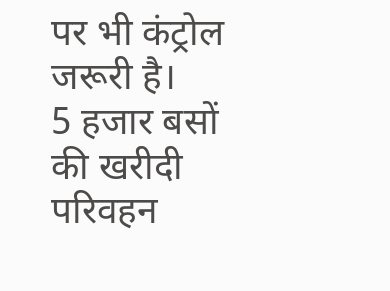पर भी कंट्रोल जरूरी है।
5 हजार बसों की खरीदी
परिवहन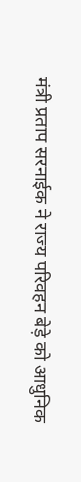मंत्री प्रताप सरनाईक ने राज्य परिवहन बेड़े को आधुनिक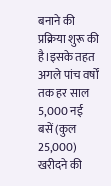बनाने की प्रक्रिया शुरू की है।इसके तहत अगले पांच वर्षों तक हर साल 5,000 नई बसें (कुल 25,000) खरीदने की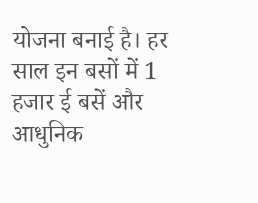योजना बनाई है। हर साल इन बसों में 1 हजार ई बसें और आधुनिक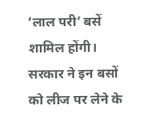‘लाल परी’ बसें शामिल होंगी। सरकार ने इन बसों को लीज पर लेने के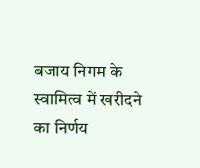बजाय निगम के स्वामित्व में खरीदने का निर्णय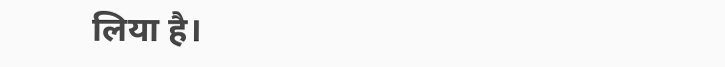लिया है।